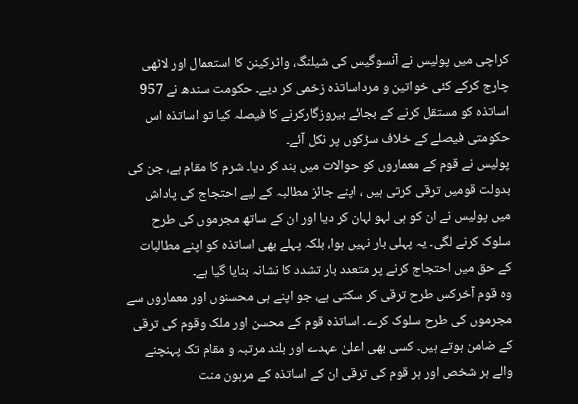کراچی میں پولیس نے آنسوگیس کی شیلنگ، واٹرکینن کا استعمال اور لاٹھی چارج کرکے کئی خواتین و مرداساتذہ زخمی کر دیے۔ حکومت سندھ نے 957 اساتذہ کو مستقل کرنے کے بجائے بیروزگارکرنے کا فیصلہ کیا تو اساتذہ اس حکومتی فیصلے کے خلاف سڑکوں پر نکل آئے۔
پولیس نے قوم کے معماروں کو حوالات میں بند کر دیا۔ شرم کا مقام ہے، جن کی بدولت قومیں ترقی کرتی ہیں ، اپنے جائز مطالبہ کے لیے احتجاج کی پاداش میں پولیس نے ان کو ہی لہو لہان کر دیا اور ان کے ساتھ مجرموں کی طرح سلوک کرنے لگی۔ یہ پہلی بار نہیں ہوا، بلکہ پہلے بھی اساتذہ کو اپنے مطالبات کے حق میں احتجاج کرنے پر متعدد بار تشدد کا نشانہ بنایا گیا ہے۔
وہ قوم آخرکس طرح ترقی کر سکتی ہے، جو اپنے ہی محسنوں اور معماروں سے مجرموں کی طرح سلوک کرے۔ اساتذہ قوم کے محسن اور ملک وقوم کی ترقی کے ضامن ہوتے ہیں۔ کسی بھی اعلیٰ عہدے اور بلند مرتبہ و مقام تک پہنچنے والے ہر شخص اور ہر قوم کی ترقی ان کے اساتذہ کے مرہون منت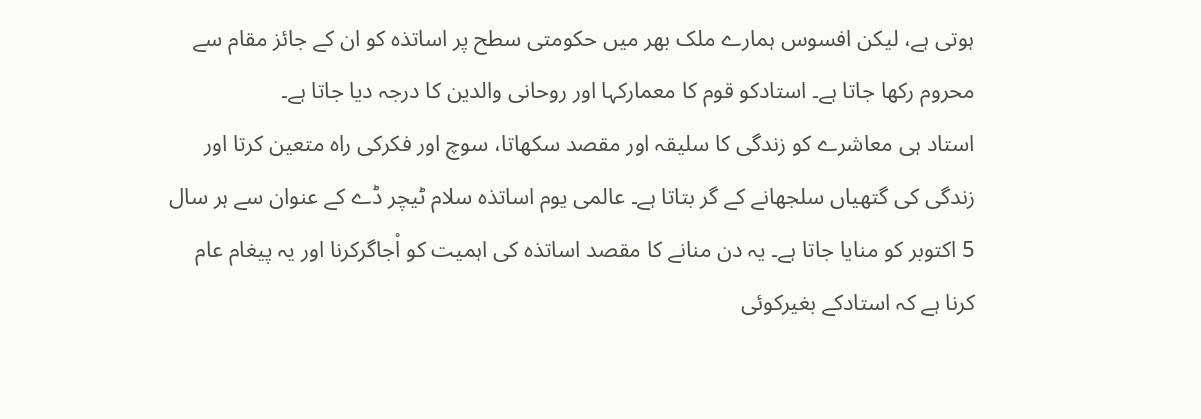ہوتی ہے، لیکن افسوس ہمارے ملک بھر میں حکومتی سطح پر اساتذہ کو ان کے جائز مقام سے محروم رکھا جاتا ہے۔ استادکو قوم کا معمارکہا اور روحانی والدین کا درجہ دیا جاتا ہے۔
استاد ہی معاشرے کو زندگی کا سلیقہ اور مقصد سکھاتا، سوچ اور فکرکی راہ متعین کرتا اور زندگی کی گتھیاں سلجھانے کے گر بتاتا ہے۔ عالمی یوم اساتذہ سلام ٹیچر ڈے کے عنوان سے ہر سال 5 اکتوبر کو منایا جاتا ہے۔ یہ دن منانے کا مقصد اساتذہ کی اہمیت کو اْجاگرکرنا اور یہ پیغام عام کرنا ہے کہ استادکے بغیرکوئی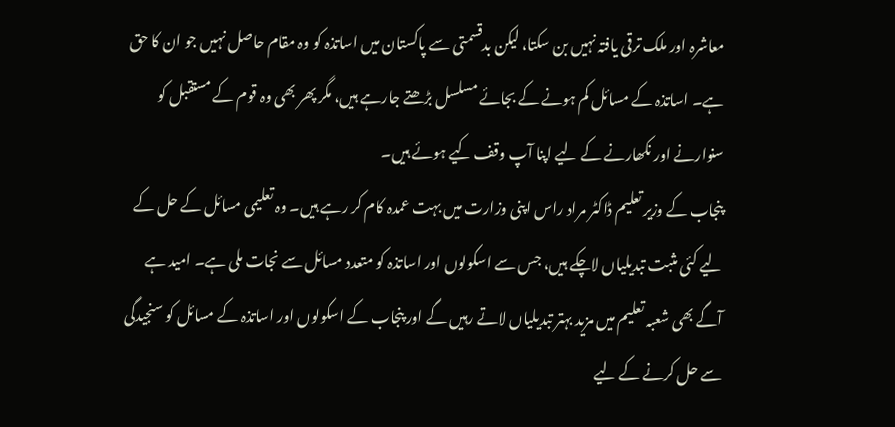معاشرہ اور ملک ترقی یافتہ نہیں بن سکتا، لیکن بدقسمتی سے پاکستان میں اساتذہ کو وہ مقام حاصل نہیں جو ان کا حق ہے۔ اساتذہ کے مسائل کم ہونے کے بجائے مسلسل بڑھتے جارہے ہیں، مگر پھر بھی وہ قوم کے مستقبل کو سنوارنے اور نکھارنے کے لیے اپنا آپ وقف کیے ہوئے ہیں۔
پنجاب کے وزیر تعلیم ڈاکٹر مراد راس اپنی وزارت میں بہت عمدہ کام کر رہے ہیں۔ وہ تعلیمی مسائل کے حل کے لیے کئی مثبت تبدیلیاں لاچکے ہیں، جس سے اسکولوں اور اساتذہ کو متعدد مسائل سے نجات ملی ہے۔ امید ہے آگے بھی شعبہ تعلیم میں مزید بہتر تبدیلیاں لاتے رہیں گے اور پنجاب کے اسکولوں اور اساتذہ کے مسائل کو سنجیدگی سے حل کرنے کے لیے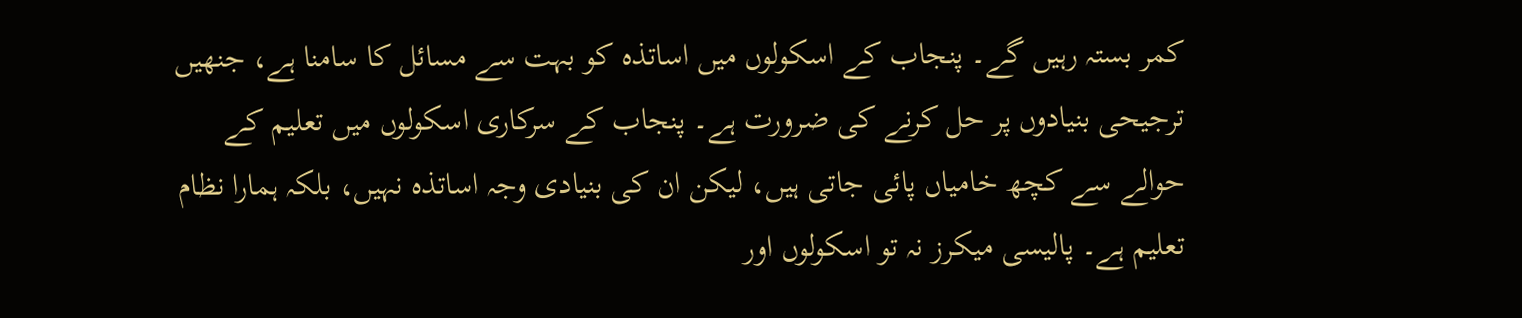کمر بستہ رہیں گے۔ پنجاب کے اسکولوں میں اساتذہ کو بہت سے مسائل کا سامنا ہے، جنھیں ترجیحی بنیادوں پر حل کرنے کی ضرورت ہے۔ پنجاب کے سرکاری اسکولوں میں تعلیم کے حوالے سے کچھ خامیاں پائی جاتی ہیں، لیکن ان کی بنیادی وجہ اساتذہ نہیں، بلکہ ہمارا نظام تعلیم ہے۔ پالیسی میکرز نہ تو اسکولوں اور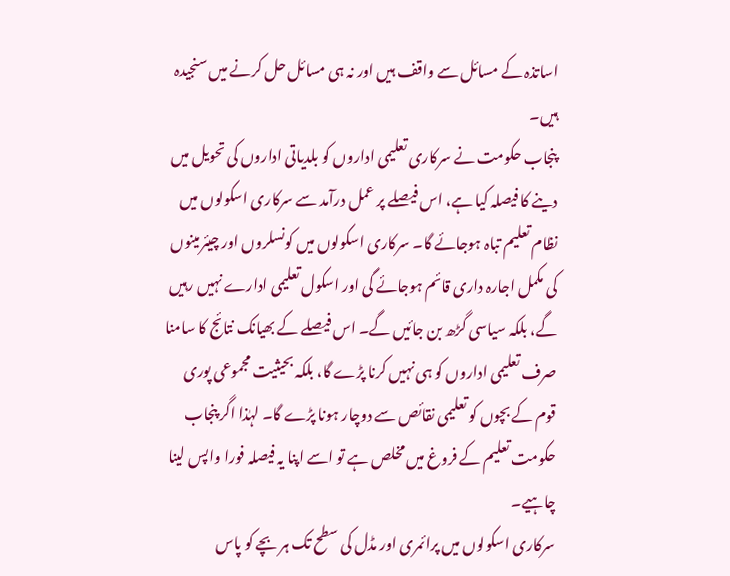اساتذہ کے مسائل سے واقف ہیں اور نہ ہی مسائل حل کرنے میں سنجیدہ ہیں۔
پنجاب حکومت نے سرکاری تعلیمی اداروں کو بلدیاتی اداروں کی تحویل میں دینے کا فیصلہ کیا ہے، اس فیصلے پر عمل درآمد سے سرکاری اسکولوں میں نظام تعلیم تباہ ہوجائے گا۔ سرکاری اسکولوں میں کونسلروں اور چیئرمینوں کی مکمل اجارہ داری قائم ہوجائے گی اور اسکول تعلیمی ادارے نہیں رہیں گے، بلکہ سیاسی گڑھ بن جائیں گے۔ اس فیصلے کے بھیانک نتائج کا سامنا صرف تعلیمی اداروں کو ہی نہیں کرنا پڑے گا، بلکہ بحیثیت مجموعی پوری قوم کے بچوں کو تعلیمی نقائص سے دوچار ہونا پڑے گا۔ لہٰذا اگر پنجاب حکومت تعلیم کے فروغ میں مخلص ہے تو اسے اپنا یہ فیصلہ فورا واپس لینا چاہیے۔
سرکاری اسکولوں میں پرائمری اور مڈل کی سطح تک ہر بچے کو پاس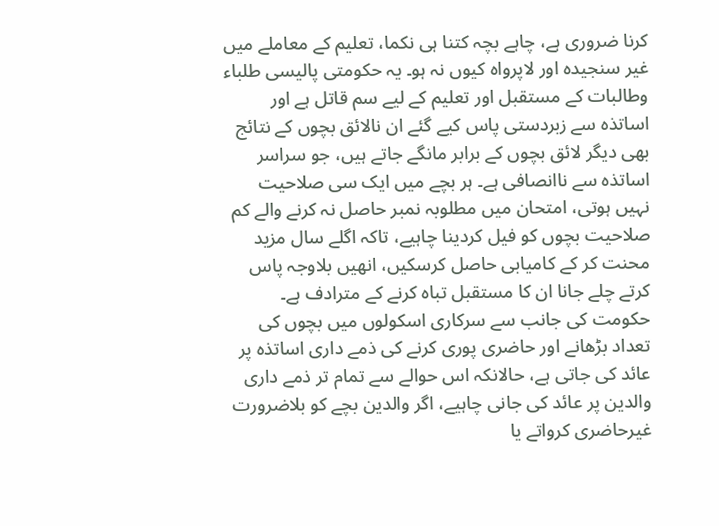کرنا ضروری ہے، چاہے بچہ کتنا ہی نکما، تعلیم کے معاملے میں غیر سنجیدہ اور لاپرواہ کیوں نہ ہو۔ یہ حکومتی پالیسی طلباء وطالبات کے مستقبل اور تعلیم کے لیے سم قاتل ہے اور اساتذہ سے زبردستی پاس کیے گئے ان نالائق بچوں کے نتائج بھی دیگر لائق بچوں کے برابر مانگے جاتے ہیں، جو سراسر اساتذہ سے ناانصافی ہے۔ ہر بچے میں ایک سی صلاحیت نہیں ہوتی، امتحان میں مطلوبہ نمبر حاصل نہ کرنے والے کم صلاحیت بچوں کو فیل کردینا چاہیے، تاکہ اگلے سال مزید محنت کر کے کامیابی حاصل کرسکیں، انھیں بلاوجہ پاس کرتے چلے جانا ان کا مستقبل تباہ کرنے کے مترادف ہے۔
حکومت کی جانب سے سرکاری اسکولوں میں بچوں کی تعداد بڑھانے اور حاضری پوری کرنے کی ذمے داری اساتذہ پر عائد کی جاتی ہے، حالانکہ اس حوالے سے تمام تر ذمے داری والدین پر عائد کی جانی چاہیے، اگر والدین بچے کو بلاضرورت غیرحاضری کرواتے یا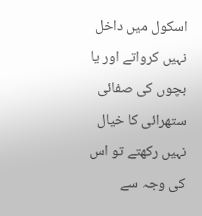اسکول میں داخل نہیں کرواتے اور یا بچوں کی صفائی ستھرائی کا خیال نہیں رکھتے تو اس کی وجہ سے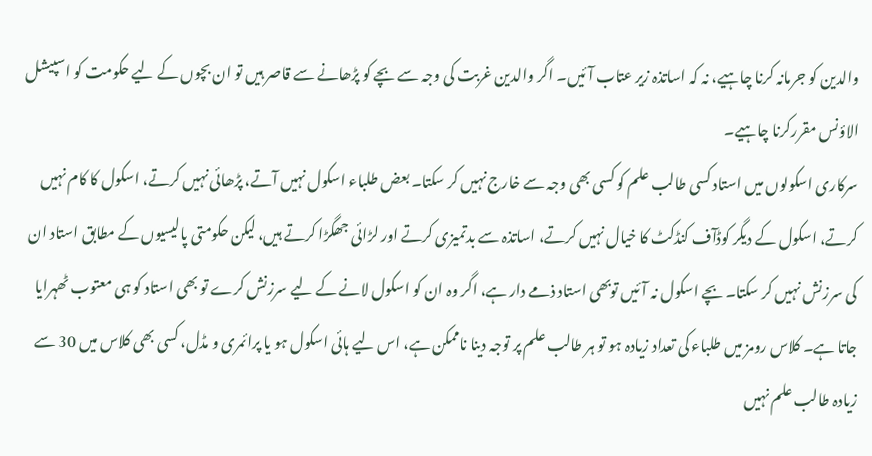والدین کو جرمانہ کرنا چاہیے، نہ کہ اساتذہ زیر عتاب آئیں۔ اگر والدین غربت کی وجہ سے بچے کو پڑھانے سے قاصر ہیں تو ان بچوں کے لیے حکومت کو اسپیشل الاؤنس مقررکرنا چاہیے۔
سرکاری اسکولوں میں استاد کسی طالب علم کو کسی بھی وجہ سے خارج نہیں کر سکتا۔ بعض طلباء اسکول نہیں آتے، پڑھائی نہیں کرتے، اسکول کا کام نہیں کرتے، اسکول کے دیگر کوڈآف کنڈکٹ کا خیال نہیں کرتے، اساتذہ سے بدتمیزی کرتے اور لڑائی جھگڑا کرتے ہیں، لیکن حکومتی پالیسیوں کے مطابق استاد ان کی سرزنش نہیں کر سکتا۔ بچے اسکول نہ آئیں توبھی استاد ذمے دار ہے، اگر وہ ان کو اسکول لانے کے لیے سرزنش کرے تو بھی استاد کو ہی معتوب ٹھہرایا جاتا ہے۔ کلاس رومز میں طلباء کی تعداد زیادہ ہو تو ہر طالب علم پر توجہ دینا ناممکن ہے، اس لیے ہائی اسکول ہو یا پرائمری و مڈل، کسی بھی کلاس میں 30 سے زیادہ طالب علم نہیں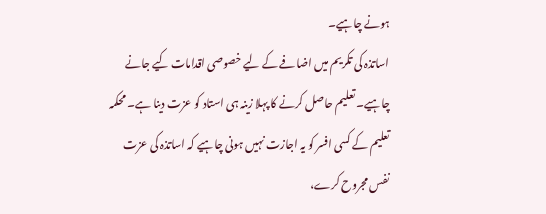ہونے چاہیے۔
اساتذہ کی تکریم میں اضافے کے لیے خصوصی اقدامات کیے جانے چاہیے۔ تعلیم حاصل کرنے کا پہلا زینہ ہی استاد کو عزت دینا ہے۔ محکمہ تعلیم کے کسی افسر کو یہ اجازت نہیں ہونی چاہیے کہ اساتذہ کی عزت نفس مجروح کرے،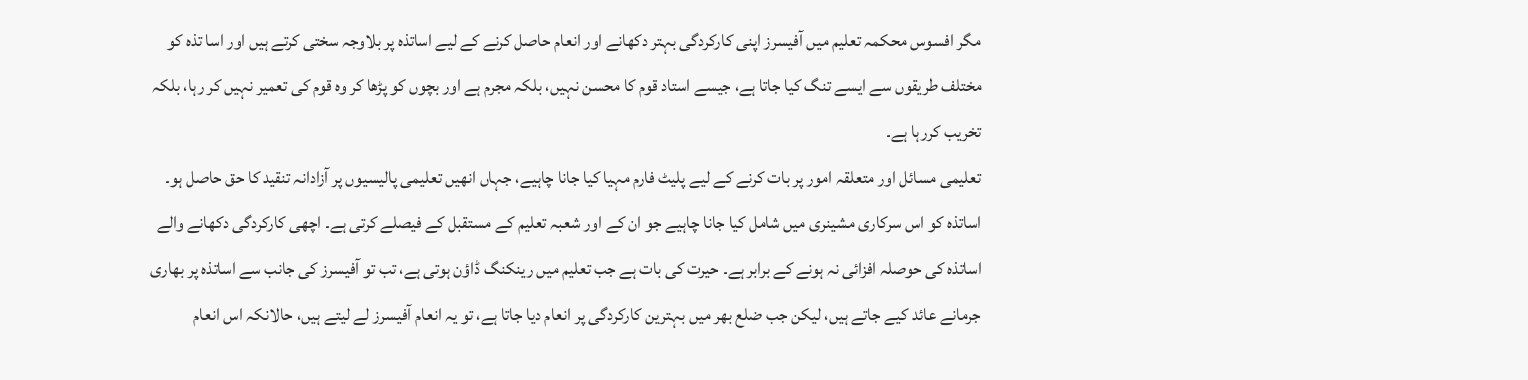مگر افسوس محکمہ تعلیم میں آفیسرز اپنی کارکردگی بہتر دکھانے اور انعام حاصل کرنے کے لیے اساتذہ پر بلاوجہ سختی کرتے ہیں اور اسا تذہ کو مختلف طریقوں سے ایسے تنگ کیا جاتا ہے، جیسے استاد قوم کا محسن نہیں، بلکہ مجرم ہے اور بچوں کو پڑھا کر وہ قوم کی تعمیر نہیں کر رہا، بلکہ تخریب کررہا ہے۔
تعلیمی مسائل اور متعلقہ امور پر بات کرنے کے لیے پلیٹ فارم مہیا کیا جانا چاہیے، جہاں انھیں تعلیمی پالیسیوں پر آزادانہ تنقید کا حق حاصل ہو۔ اساتذہ کو اس سرکاری مشینری میں شامل کیا جانا چاہیے جو ان کے اور شعبہ تعلیم کے مستقبل کے فیصلے کرتی ہے۔ اچھی کارکردگی دکھانے والے اساتذہ کی حوصلہ افزائی نہ ہونے کے برابر ہے۔ حیرت کی بات ہے جب تعلیم میں رینکنگ ڈاؤن ہوتی ہے، تب تو آفیسرز کی جانب سے اساتذہ پر بھاری جرمانے عائد کیے جاتے ہیں، لیکن جب ضلع بھر میں بہترین کارکردگی پر انعام دیا جاتا ہے، تو یہ انعام آفیسرز لے لیتے ہیں، حالانکہ اس انعام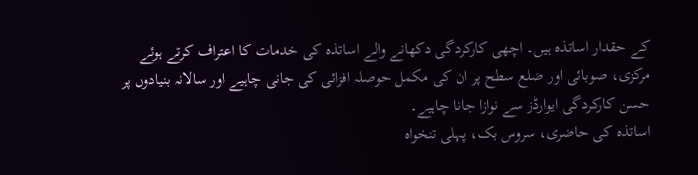کے حقدار اساتذہ ہیں۔ اچھی کارکردگی دکھانے والے اساتذہ کی خدمات کا اعتراف کرتے ہوئے مرکزی، صوبائی اور ضلع سطح پر ان کی مکمل حوصلہ افزائی کی جانی چاہیے اور سالانہ بنیادوں پر حسن کارکردگی ایوارڈز سے نوازا جانا چاہیے۔
اساتذہ کی حاضری، سروس بک، پہلی تنخواہ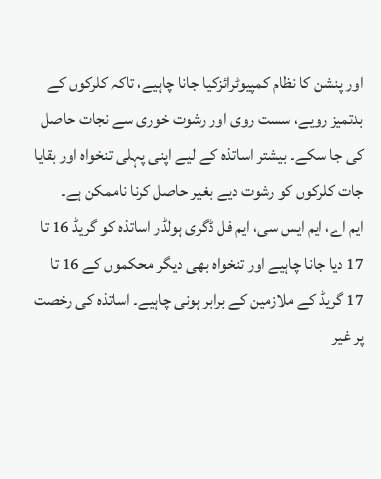اور پنشن کا نظام کمپیوٹرائزکیا جانا چاہیے، تاکہ کلرکوں کے بدتمیز رویے، سست روی اور رشوت خوری سے نجات حاصل کی جا سکے۔ بیشتر اساتذہ کے لیے اپنی پہلی تنخواہ اور بقایا جات کلرکوں کو رشوت دیے بغیر حاصل کرنا ناممکن ہے۔
ایم اے، ایم ایس سی، ایم فل ڈگری ہولڈر اساتذہ کو گریڈ 16 تا 17 دیا جانا چاہیے اور تنخواہ بھی دیگر محکموں کے 16 تا 17 گریڈ کے ملازمین کے برابر ہونی چاہیے۔ اساتذہ کی رخصت پر غیر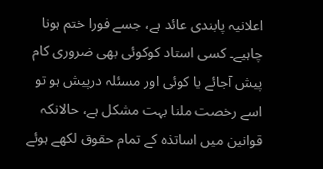اعلانیہ پابندی عائد ہے، جسے فورا ختم ہونا چاہیے۔ کسی استاد کوکوئی بھی ضروری کام پیش آجائے یا کوئی اور مسئلہ درپیش ہو تو اسے رخصت ملنا بہت مشکل ہے، حالانکہ قوانین میں اساتذہ کے تمام حقوق لکھے ہوئے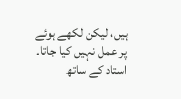ہیں، لیکن لکھے ہوئے پر عمل نہیں کیا جاتا۔ استاد کے ساتھ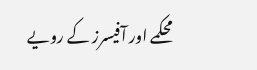محکمے اور آفیسرز کے رویے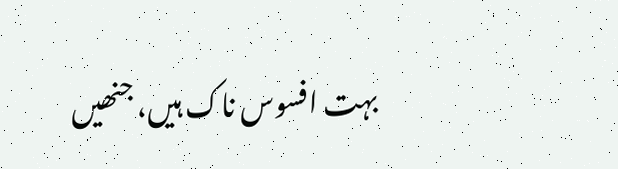بہت افسوس ناک ہیں، جنھیں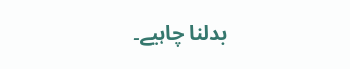بدلنا چاہیے۔